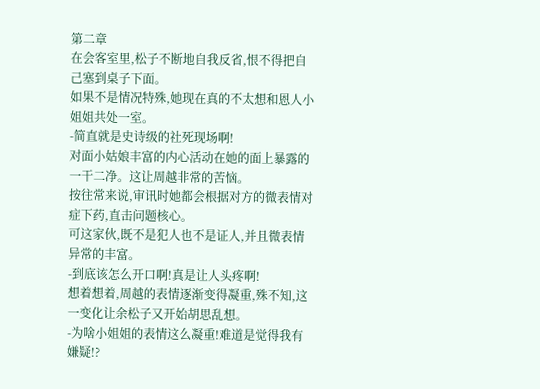第二章
在会客室里,松子不断地自我反省,恨不得把自己塞到桌子下面。
如果不是情况特殊,她现在真的不太想和恩人小姐姐共处一室。
-简直就是史诗级的社死现场啊!
对面小姑娘丰富的内心活动在她的面上暴露的一干二净。这让周越非常的苦恼。
按往常来说,审讯时她都会根据对方的微表情对症下药,直击问题核心。
可这家伙,既不是犯人也不是证人,并且微表情异常的丰富。
-到底该怎么开口啊!真是让人头疼啊!
想着想着,周越的表情逐渐变得凝重,殊不知,这一变化让余松子又开始胡思乱想。
-为啥小姐姐的表情这么凝重!难道是觉得我有嫌疑!?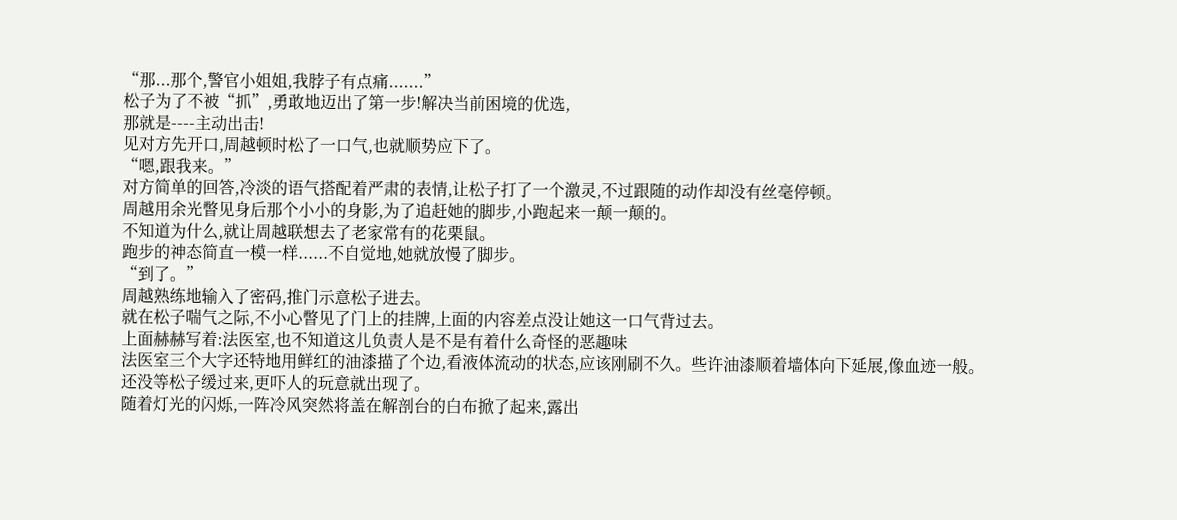“那...那个,警官小姐姐,我脖子有点痛.......”
松子为了不被“抓”,勇敢地迈出了第一步!解决当前困境的优选,
那就是----主动出击!
见对方先开口,周越顿时松了一口气,也就顺势应下了。
“嗯,跟我来。”
对方简单的回答,冷淡的语气搭配着严肃的表情,让松子打了一个激灵,不过跟随的动作却没有丝毫停顿。
周越用余光瞥见身后那个小小的身影,为了追赶她的脚步,小跑起来一颠一颠的。
不知道为什么,就让周越联想去了老家常有的花栗鼠。
跑步的神态简直一模一样......不自觉地,她就放慢了脚步。
“到了。”
周越熟练地输入了密码,推门示意松子进去。
就在松子喘气之际,不小心瞥见了门上的挂牌,上面的内容差点没让她这一口气背过去。
上面赫赫写着:法医室,也不知道这儿负责人是不是有着什么奇怪的恶趣味
法医室三个大字还特地用鲜红的油漆描了个边,看液体流动的状态,应该刚刷不久。些许油漆顺着墙体向下延展,像血迹一般。
还没等松子缓过来,更吓人的玩意就出现了。
随着灯光的闪烁,一阵冷风突然将盖在解剖台的白布掀了起来,露出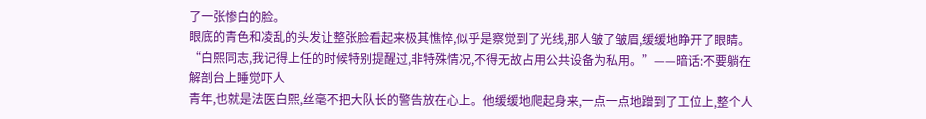了一张惨白的脸。
眼底的青色和凌乱的头发让整张脸看起来极其憔悴,似乎是察觉到了光线,那人皱了皱眉,缓缓地睁开了眼睛。
“白熙同志,我记得上任的时候特别提醒过,非特殊情况,不得无故占用公共设备为私用。”——暗话:不要躺在解剖台上睡觉吓人
青年,也就是法医白熙,丝毫不把大队长的警告放在心上。他缓缓地爬起身来,一点一点地蹭到了工位上,整个人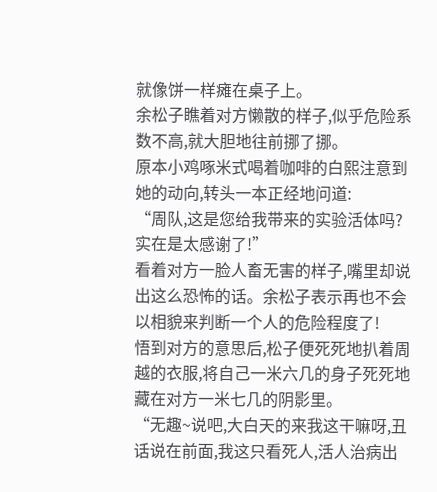就像饼一样瘫在桌子上。
余松子瞧着对方懒散的样子,似乎危险系数不高,就大胆地往前挪了挪。
原本小鸡啄米式喝着咖啡的白熙注意到她的动向,转头一本正经地问道:
“周队,这是您给我带来的实验活体吗?实在是太感谢了!”
看着对方一脸人畜无害的样子,嘴里却说出这么恐怖的话。余松子表示再也不会以相貌来判断一个人的危险程度了!
悟到对方的意思后,松子便死死地扒着周越的衣服,将自己一米六几的身子死死地藏在对方一米七几的阴影里。
“无趣~说吧,大白天的来我这干嘛呀,丑话说在前面,我这只看死人,活人治病出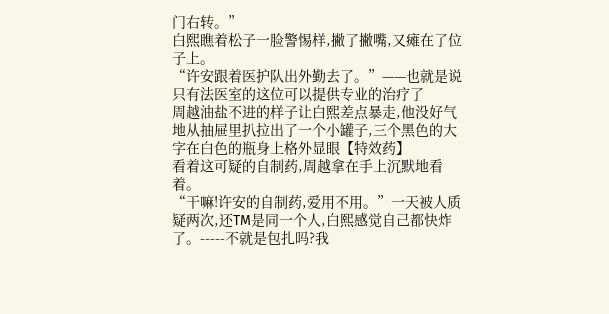门右转。”
白熙瞧着松子一脸警惕样,撇了撇嘴,又瘫在了位子上。
“许安跟着医护队出外勤去了。”——也就是说只有法医室的这位可以提供专业的治疗了
周越油盐不进的样子让白熙差点暴走,他没好气地从抽屉里扒拉出了一个小罐子,三个黑色的大字在白色的瓶身上格外显眼【特效药】
看着这可疑的自制药,周越拿在手上沉默地看着。
“干嘛!许安的自制药,爱用不用。”一天被人质疑两次,还TM是同一个人,白熙感觉自己都快炸了。-----不就是包扎吗?我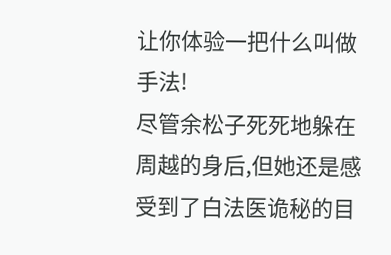让你体验一把什么叫做手法!
尽管余松子死死地躲在周越的身后,但她还是感受到了白法医诡秘的目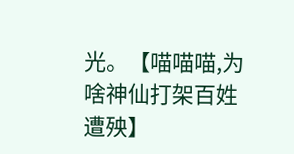光。【喵喵喵,为啥神仙打架百姓遭殃】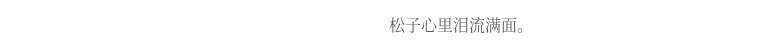松子心里泪流满面。